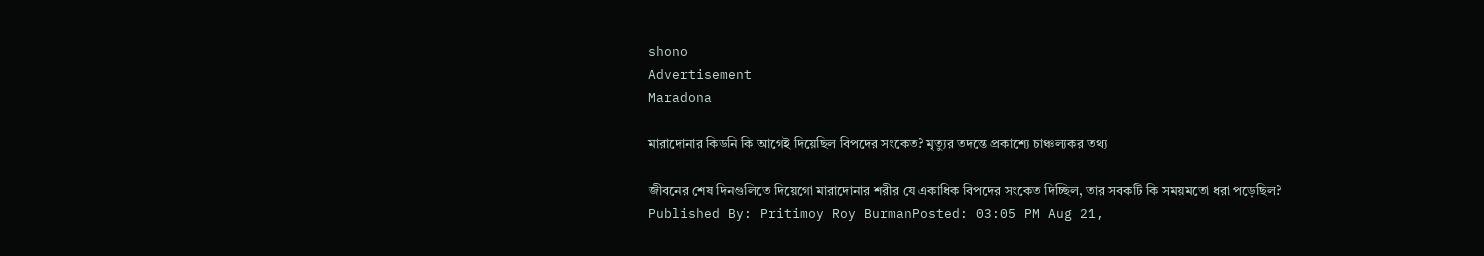shono
Advertisement
Maradona

মারাদোনার কিডনি কি আগেই দিয়েছিল বিপদের সংকেত? মৃত্যুর তদন্তে প্রকাশ্যে চাঞ্চল্যকর তথ্য

জীবনের শেষ দিনগুলিতে দিয়েগো মারাদোনার শরীর যে একাধিক বিপদের সংকেত দিচ্ছিল, তার সবকটি কি সময়মতো ধরা পড়েছিল?
Published By: Pritimoy Roy BurmanPosted: 03:05 PM Aug 21,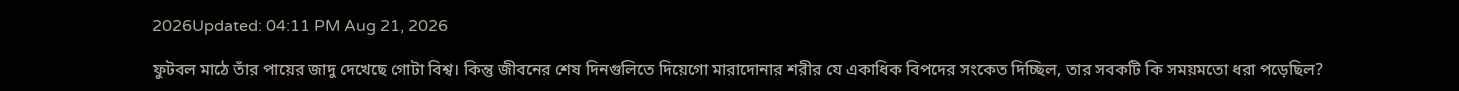2026Updated: 04:11 PM Aug 21, 2026

ফুটবল মাঠে তাঁর পায়ের জাদু দেখেছে গোটা বিশ্ব। কিন্তু জীবনের শেষ দিনগুলিতে দিয়েগো মারাদোনার শরীর যে একাধিক বিপদের সংকেত দিচ্ছিল, তার সবকটি কি সময়মতো ধরা পড়েছিল?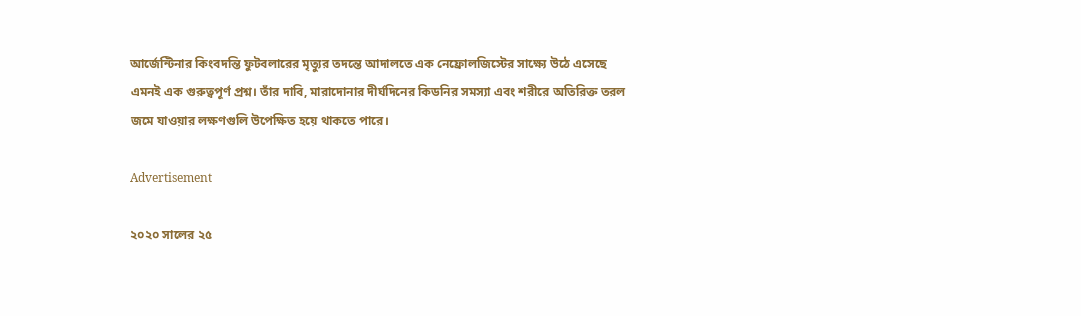আর্জেন্টিনার কিংবদন্তি ফুটবলারের মৃত্যুর তদন্তে আদালতে এক নেফ্রোলজিস্টের সাক্ষ্যে উঠে এসেছে এমনই এক গুরুত্বপূর্ণ প্রশ্ন। তাঁর দাবি, মারাদোনার দীর্ঘদিনের কিডনির সমস্যা এবং শরীরে অতিরিক্ত তরল জমে যাওয়ার লক্ষণগুলি উপেক্ষিত হয়ে থাকতে পারে।

Advertisement

২০২০ সালের ২৫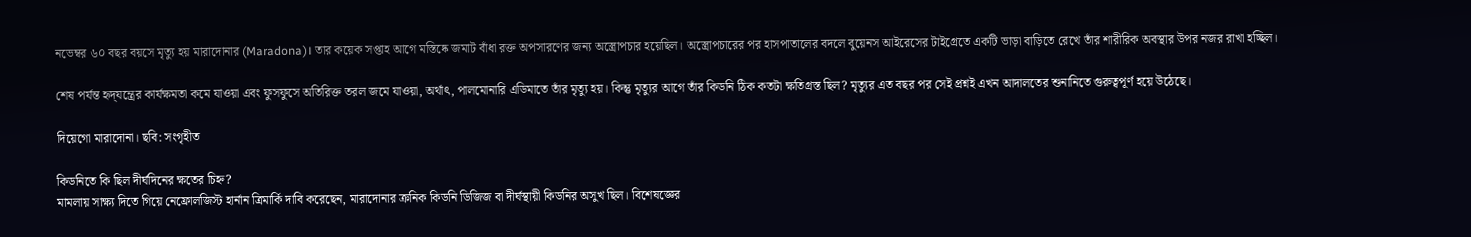নভেম্বর ৬০ বছর বয়সে মৃত্যু হয় মারাদোনার (Maradona)। তার কয়েক সপ্তাহ আগে মস্তিষ্কে জমাট বাঁধা রক্ত অপসারণের জন্য অস্ত্রোপচার হয়েছিল। অস্ত্রোপচারের পর হাসপাতালের বদলে বুয়েনস আইরেসের টাইগ্রেতে একটি ভাড়া বাড়িতে রেখে তাঁর শারীরিক অবস্থার উপর নজর রাখা হচ্ছিল।

শেষ পর্যন্ত হৃদ্‌যন্ত্রের কার্যক্ষমতা কমে যাওয়া এবং ফুসফুসে অতিরিক্ত তরল জমে যাওয়া, অর্থাৎ, পালমোনারি এডিমাতে তাঁর মৃত্যু হয়। কিন্তু মৃত্যুর আগে তাঁর কিডনি ঠিক কতটা ক্ষতিগ্রস্ত ছিল? মৃত্যুর এত বছর পর সেই প্রশ্নই এখন আদালতের শুনানিতে গুরুত্বপূর্ণ হয়ে উঠেছে।

দিয়েগো মারাদোনা। ছবি: সংগৃহীত

কিডনিতে কি ছিল দীর্ঘদিনের ক্ষতের চিহ্ন?
মামলায় সাক্ষ্য দিতে গিয়ে নেফ্রোলজিস্ট হার্নান ত্রিমার্কি দাবি করেছেন, মারাদোনার ক্রনিক কিডনি ডিজিজ বা দীর্ঘস্থায়ী কিডনির অসুখ ছিল। বিশেষজ্ঞের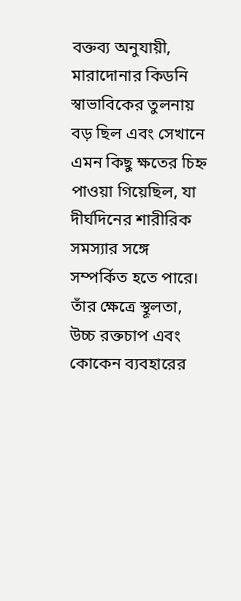বক্তব্য অনুযায়ী, মারাদোনার কিডনি স্বাভাবিকের তুলনায় বড় ছিল এবং সেখানে এমন কিছু ক্ষতের চিহ্ন পাওয়া গিয়েছিল, যা দীর্ঘদিনের শারীরিক সমস্যার সঙ্গে সম্পর্কিত হতে পারে। তাঁর ক্ষেত্রে স্থূলতা, উচ্চ রক্তচাপ এবং কোকেন ব্যবহারের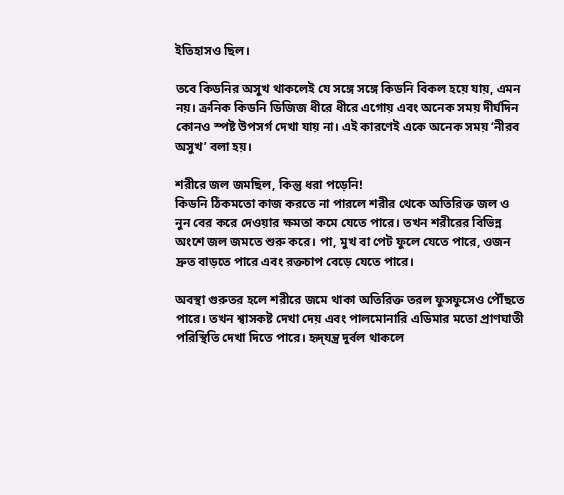ইতিহাসও ছিল।

তবে কিডনির অসুখ থাকলেই যে সঙ্গে সঙ্গে কিডনি বিকল হয়ে যায়, এমন নয়। ক্রনিক কিডনি ডিজিজ ধীরে ধীরে এগোয় এবং অনেক সময় দীর্ঘদিন কোনও স্পষ্ট উপসর্গ দেখা যায় না। এই কারণেই একে অনেক সময় ‘নীরব অসুখ’ বলা হয়।

শরীরে জল জমছিল, কিন্তু ধরা পড়েনি!
কিডনি ঠিকমতো কাজ করতে না পারলে শরীর থেকে অতিরিক্ত জল ও নুন বের করে দেওয়ার ক্ষমতা কমে যেতে পারে। তখন শরীরের বিভিন্ন অংশে জল জমতে শুরু করে। পা, মুখ বা পেট ফুলে যেতে পারে, ওজন দ্রুত বাড়তে পারে এবং রক্তচাপ বেড়ে যেতে পারে।

অবস্থা গুরুতর হলে শরীরে জমে থাকা অতিরিক্ত তরল ফুসফুসেও পৌঁছতে পারে। তখন শ্বাসকষ্ট দেখা দেয় এবং পালমোনারি এডিমার মতো প্রাণঘাতী পরিস্থিতি দেখা দিতে পারে। হৃদ্‌যন্ত্র দুর্বল থাকলে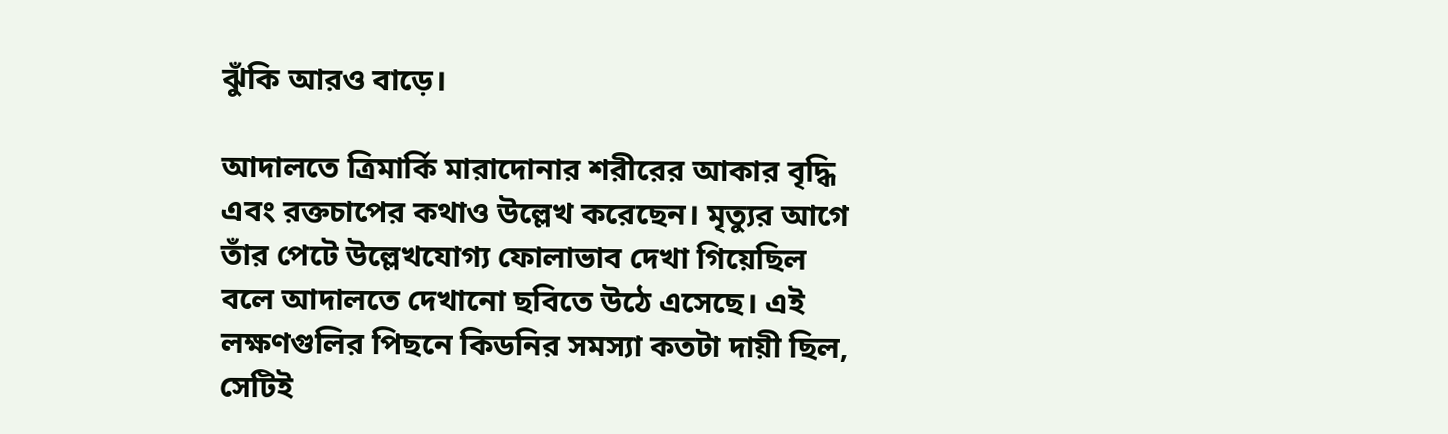ঝুঁকি আরও বাড়ে।

আদালতে ত্রিমার্কি মারাদোনার শরীরের আকার বৃদ্ধি এবং রক্তচাপের কথাও উল্লেখ করেছেন। মৃত্যুর আগে তাঁর পেটে উল্লেখযোগ্য ফোলাভাব দেখা গিয়েছিল বলে আদালতে দেখানো ছবিতে উঠে এসেছে। এই লক্ষণগুলির পিছনে কিডনির সমস্যা কতটা দায়ী ছিল, সেটিই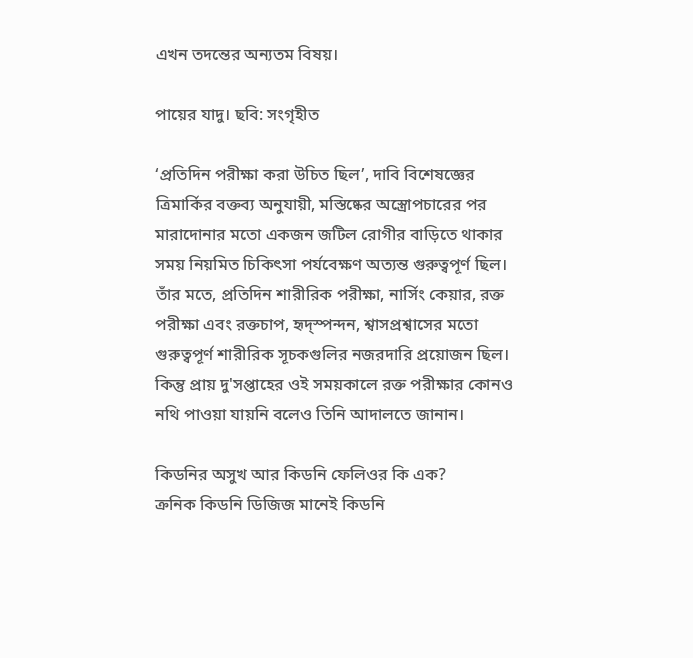এখন তদন্তের অন্যতম বিষয়।

পায়ের যাদু। ছবি: সংগৃহীত

‘প্রতিদিন পরীক্ষা করা উচিত ছিল’, দাবি বিশেষজ্ঞের
ত্রিমার্কির বক্তব্য অনুযায়ী, মস্তিষ্কের অস্ত্রোপচারের পর মারাদোনার মতো একজন জটিল রোগীর বাড়িতে থাকার সময় নিয়মিত চিকিৎসা পর্যবেক্ষণ অত্যন্ত গুরুত্বপূর্ণ ছিল। তাঁর মতে, প্রতিদিন শারীরিক পরীক্ষা, নার্সিং কেয়ার, রক্ত পরীক্ষা এবং রক্তচাপ, হৃদ্‌স্পন্দন, শ্বাসপ্রশ্বাসের মতো গুরুত্বপূর্ণ শারীরিক সূচকগুলির নজরদারি প্রয়োজন ছিল। কিন্তু প্রায় দু'সপ্তাহের ওই সময়কালে রক্ত পরীক্ষার কোনও নথি পাওয়া যায়নি বলেও তিনি আদালতে জানান।

কিডনির অসুখ আর কিডনি ফেলিওর কি এক?
ক্রনিক কিডনি ডিজিজ মানেই কিডনি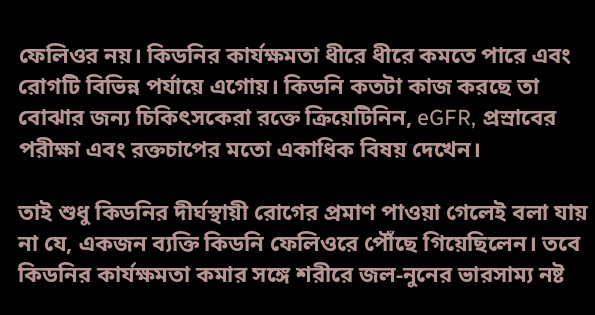ফেলিওর নয়। কিডনির কার্যক্ষমতা ধীরে ধীরে কমতে পারে এবং রোগটি বিভিন্ন পর্যায়ে এগোয়। কিডনি কতটা কাজ করছে তা বোঝার জন্য চিকিৎসকেরা রক্তে ক্রিয়েটিনিন, eGFR, প্রস্রাবের পরীক্ষা এবং রক্তচাপের মতো একাধিক বিষয় দেখেন।

তাই শুধু কিডনির দীর্ঘস্থায়ী রোগের প্রমাণ পাওয়া গেলেই বলা যায় না যে, একজন ব্যক্তি কিডনি ফেলিওরে পৌঁছে গিয়েছিলেন। তবে কিডনির কার্যক্ষমতা কমার সঙ্গে শরীরে জল-নুনের ভারসাম্য নষ্ট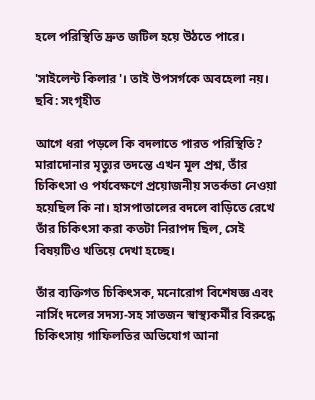হলে পরিস্থিতি দ্রুত জটিল হয়ে উঠতে পারে।

'সাইলেন্ট কিলার'। তাই উপসর্গকে অবহেলা নয়। ছবি: সংগৃহীত

আগে ধরা পড়লে কি বদলাতে পারত পরিস্থিতি?
মারাদোনার মৃত্যুর তদন্তে এখন মূল প্রশ্ন, তাঁর চিকিৎসা ও পর্যবেক্ষণে প্রয়োজনীয় সতর্কতা নেওয়া হয়েছিল কি না। হাসপাতালের বদলে বাড়িতে রেখে তাঁর চিকিৎসা করা কতটা নিরাপদ ছিল, সেই বিষয়টিও খতিয়ে দেখা হচ্ছে।

তাঁর ব্যক্তিগত চিকিৎসক, মনোরোগ বিশেষজ্ঞ এবং নার্সিং দলের সদস্য-সহ সাতজন স্বাস্থ্যকর্মীর বিরুদ্ধে চিকিৎসায় গাফিলতির অভিযোগ আনা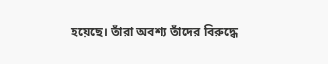হয়েছে। তাঁরা অবশ্য তাঁদের বিরুদ্ধে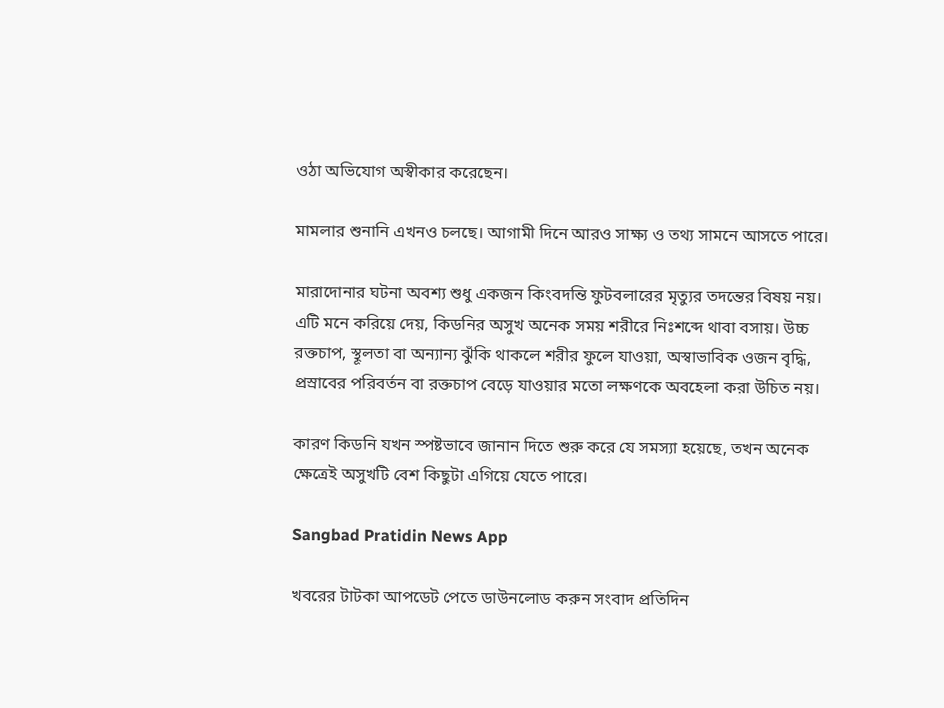ওঠা অভিযোগ অস্বীকার করেছেন।

মামলার শুনানি এখনও চলছে। আগামী দিনে আরও সাক্ষ্য ও তথ্য সামনে আসতে পারে।

মারাদোনার ঘটনা অবশ্য শুধু একজন কিংবদন্তি ফুটবলারের মৃত্যুর তদন্তের বিষয় নয়। এটি মনে করিয়ে দেয়, কিডনির অসুখ অনেক সময় শরীরে নিঃশব্দে থাবা বসায়। উচ্চ রক্তচাপ, স্থূলতা বা অন্যান্য ঝুঁকি থাকলে শরীর ফুলে যাওয়া, অস্বাভাবিক ওজন বৃদ্ধি, প্রস্রাবের পরিবর্তন বা রক্তচাপ বেড়ে যাওয়ার মতো লক্ষণকে অবহেলা করা উচিত নয়।

কারণ কিডনি যখন স্পষ্টভাবে জানান দিতে শুরু করে যে সমস্যা হয়েছে, তখন অনেক ক্ষেত্রেই অসুখটি বেশ কিছুটা এগিয়ে যেতে পারে।

Sangbad Pratidin News App

খবরের টাটকা আপডেট পেতে ডাউনলোড করুন সংবাদ প্রতিদিন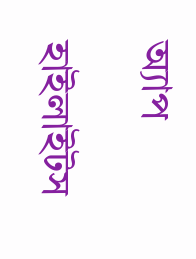অ্যাপ

হাইলাইটস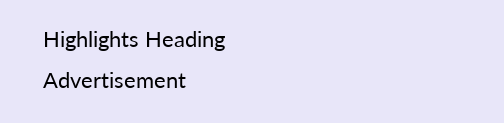Highlights Heading
Advertisement